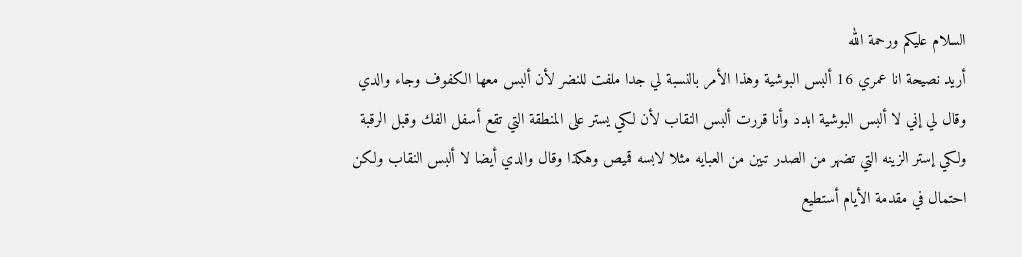السلام عليكم ورحمة الله
أريد نصيحة انا عمري 16 ألبس البوشية وهذا الأمر بالنسبة لي جدا ملفت للنضر لأن ألبس معها الكفوف وجاء والدي وقال لي إني لا ألبس البوشية ابدد وأنا قررت ألبس النقاب لأن لكي يستر على المنطقة التي تقع أسفل الفك وقبل الرقبة ولكي إستر الزينه التي تضهر من الصدر تبين من العبايه مثلا لابسه قميص وهكذا وقال والدي أيضا لا ألبس النقاب ولكن احتمال في مقدمة الأيام أستطيع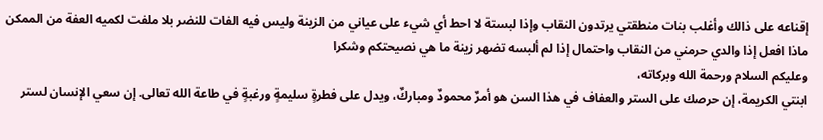إقناعه على ذالك وأغلب بنات منطقتي يرتدون النقاب وإذا لبستة لا احط أي شيء على عياني من الزينة وليس فيه الفات للنضر بلا ملفت لكميه العفة من الممكن ماذا افعل إذا والدي حرمني من النقاب واحتمال إذا لم ألبسه تضهر زينة ما هي نصيحتكم وشكرا
وعليكم السلام ورحمة الله وبركاته،
ابنتي الكريمة، إن حرصك على الستر والعفاف في هذا السن هو أمرٌ محمودٌ ومباركٌ، ويدل على فطرةٍ سليمةٍ ورغبةٍ في طاعة الله تعالى. إن سعي الإنسان لستر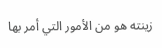زينته هو من الأمور التي أمر بها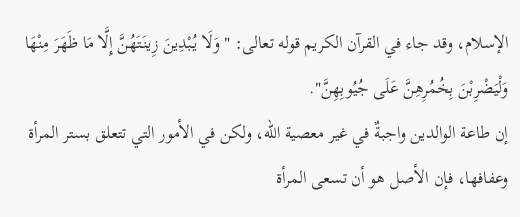الإسلام، وقد جاء في القرآن الكريم قوله تعالى: "وَلَا يُبْدِينَ زِينَتَهُنَّ إِلَّا مَا ظَهَرَ مِنْهَا وَلْيَضْرِبْنَ بِخُمُرِهِنَّ عَلَى جُيُوبِهِنَّ".
إن طاعة الوالدين واجبةٌ في غير معصية الله، ولكن في الأمور التي تتعلق بستر المرأة وعفافها، فإن الأصل هو أن تسعى المرأة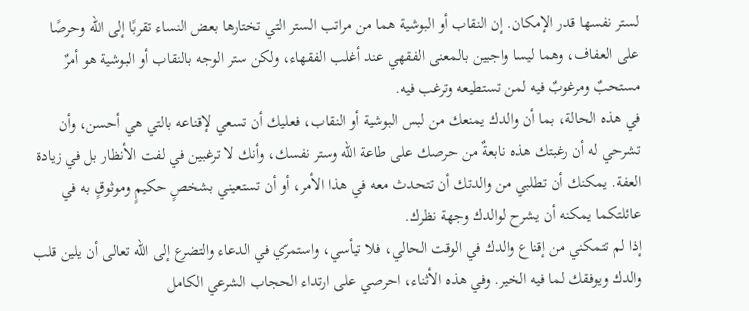لستر نفسها قدر الإمكان. إن النقاب أو البوشية هما من مراتب الستر التي تختارها بعض النساء تقربًا إلى الله وحرصًا على العفاف، وهما ليسا واجبين بالمعنى الفقهي عند أغلب الفقهاء، ولكن ستر الوجه بالنقاب أو البوشية هو أمرٌ مستحبٌ ومرغوبٌ فيه لمن تستطيعه وترغب فيه.
في هذه الحالة، بما أن والدك يمنعك من لبس البوشية أو النقاب، فعليك أن تسعي لإقناعه بالتي هي أحسن، وأن تشرحي له أن رغبتك هذه نابعةٌ من حرصك على طاعة الله وستر نفسك، وأنك لا ترغبين في لفت الأنظار بل في زيادة العفة. يمكنك أن تطلبي من والدتك أن تتحدث معه في هذا الأمر، أو أن تستعيني بشخصٍ حكيمٍ وموثوقٍ به في عائلتكما يمكنه أن يشرح لوالدك وجهة نظرك.
إذا لم تتمكني من إقناع والدك في الوقت الحالي، فلا تيأسي، واستمرّي في الدعاء والتضرع إلى الله تعالى أن يلين قلب والدك ويوفقك لما فيه الخير. وفي هذه الأثناء، احرصي على ارتداء الحجاب الشرعي الكامل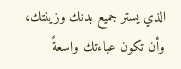الذي يستر جميع بدنك وزينتك، وأن تكون عباءتك واسعةً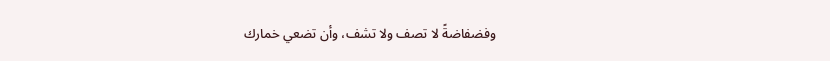وفضفاضةً لا تصف ولا تشف، وأن تضعي خمارك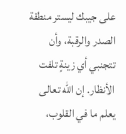على جيبك ليستر منطقة الصدر والرقبة، وأن تتجنبي أي زينةٍ تلفت الأنظار. إن الله تعالى يعلم ما في القلوب،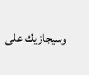وسيجازيك على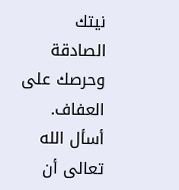نيتك الصادقة وحرصك على العفاف.
أسأل الله تعالى أن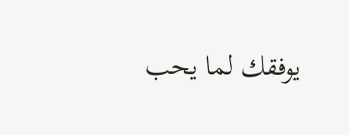يوفقك لما يحب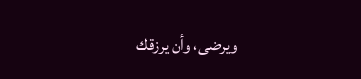ويرضى، وأن يرزقك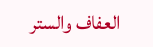العفاف والستر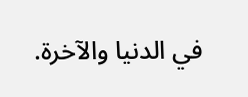في الدنيا والآخرة.